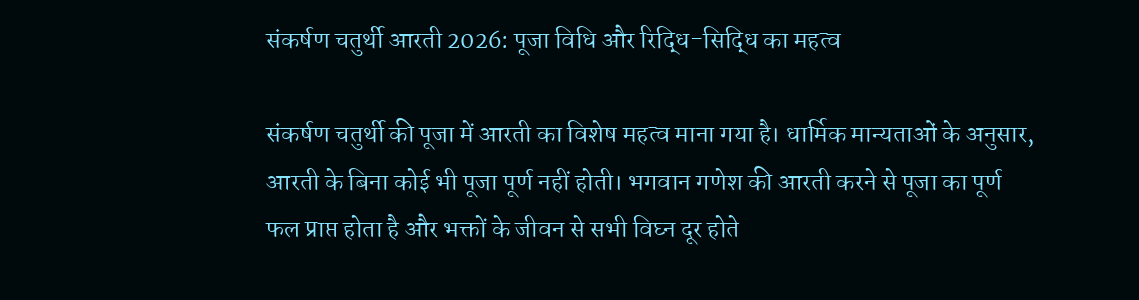संकर्षण चतुर्थी आरती 2026: पूजा विधि और रिद्धि-सिद्धि का महत्व

संकर्षण चतुर्थी की पूजा में आरती का विशेष महत्व माना गया है। धार्मिक मान्यताओं के अनुसार, आरती के बिना कोई भी पूजा पूर्ण नहीं होती। भगवान गणेश की आरती करने से पूजा का पूर्ण फल प्राप्त होता है और भक्तों के जीवन से सभी विघ्न दूर होते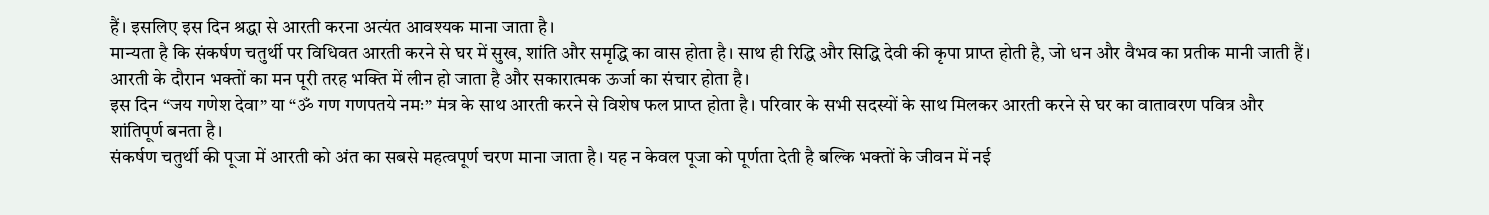हैं। इसलिए इस दिन श्रद्धा से आरती करना अत्यंत आवश्यक माना जाता है।
मान्यता है कि संकर्षण चतुर्थी पर विधिवत आरती करने से घर में सुख, शांति और समृद्धि का वास होता है। साथ ही रिद्धि और सिद्धि देवी की कृपा प्राप्त होती है, जो धन और वैभव का प्रतीक मानी जाती हैं। आरती के दौरान भक्तों का मन पूरी तरह भक्ति में लीन हो जाता है और सकारात्मक ऊर्जा का संचार होता है।
इस दिन “जय गणेश देवा” या “ॐ गण गणपतये नमः” मंत्र के साथ आरती करने से विशेष फल प्राप्त होता है। परिवार के सभी सदस्यों के साथ मिलकर आरती करने से घर का वातावरण पवित्र और शांतिपूर्ण बनता है।
संकर्षण चतुर्थी की पूजा में आरती को अंत का सबसे महत्वपूर्ण चरण माना जाता है। यह न केवल पूजा को पूर्णता देती है बल्कि भक्तों के जीवन में नई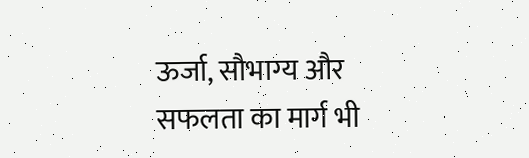ऊर्जा, सौभाग्य और सफलता का मार्ग भी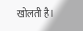खोलती है।